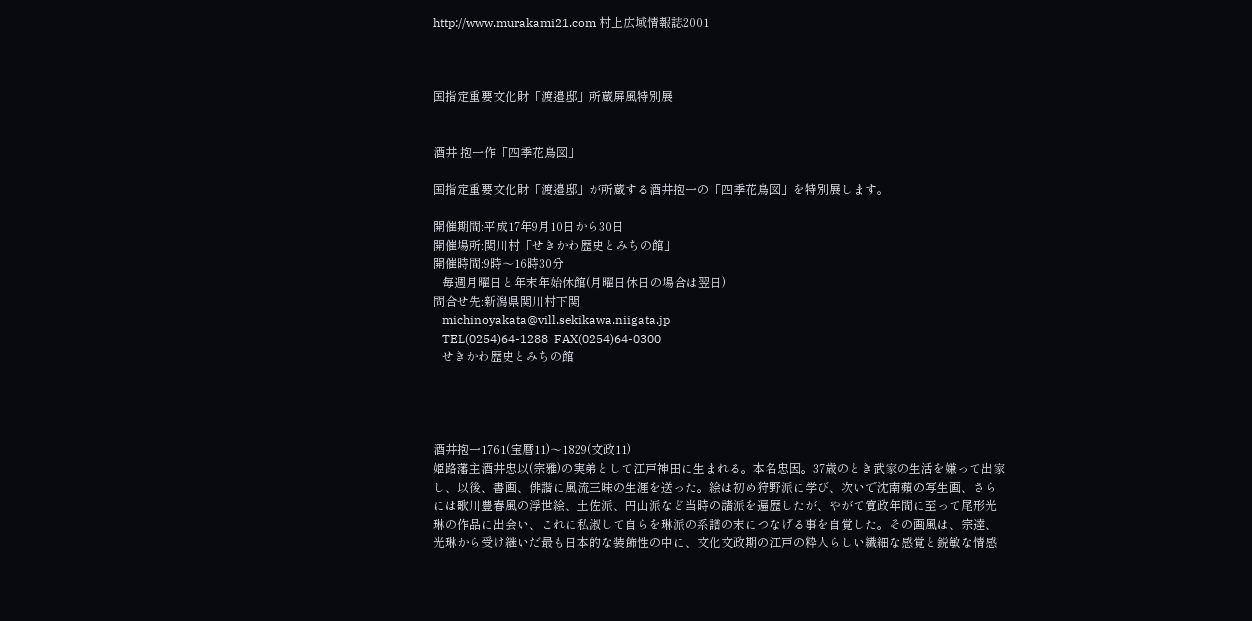http://www.murakami21.com 村上広域情報誌2001



国指定重要文化財「渡邉邸」所蔵屏風特別展


酒井 抱一作「四季花鳥図」

国指定重要文化財「渡邉邸」が所蔵する酒井抱一の「四季花鳥図」を特別展します。

開催期間:平成17年9月10日から30日
開催場所:関川村「せきかわ歴史とみちの館」
開催時間:9時〜16時30分
   毎週月曜日と年末年始休館(月曜日休日の場合は翌日)
問合せ先:新潟県関川村下関
   michinoyakata@vill.sekikawa.niigata.jp
   TEL(0254)64-1288  FAX(0254)64-0300
   せきかわ歴史とみちの館




酒井抱一1761(宝暦11)〜1829(文政11)
姫路藩主酒井忠以(宗雅)の実弟として江戸神田に生まれる。本名忠因。37歳のとき武家の生活を嫌って出家し、以後、書画、俳諧に風流三昧の生涯を送った。絵は初め狩野派に学び、次いで沈南蘋の写生画、さらには歌川豊春風の浮世絵、土佐派、円山派など当時の諸派を遍歴したが、やがて寛政年間に至って尾形光琳の作品に出会い、これに私淑して自らを琳派の系譜の末につなげる事を自覚した。その画風は、宗達、光琳から受け継いだ最も日本的な装飾性の中に、文化文政期の江戸の粋人らしい繊細な感覚と鋭敏な情感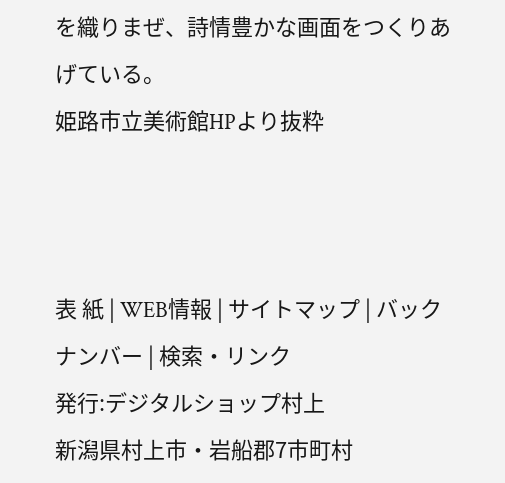を織りまぜ、詩情豊かな画面をつくりあげている。
姫路市立美術館HPより抜粋



表 紙 | WEB情報 | サイトマップ | バックナンバー | 検索・リンク
発行:デジタルショップ村上
新潟県村上市・岩船郡7市町村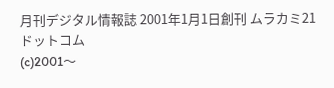月刊デジタル情報誌 2001年1月1日創刊 ムラカミ21ドットコム
(c)2001〜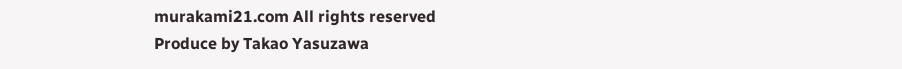murakami21.com All rights reserved
Produce by Takao Yasuzawa